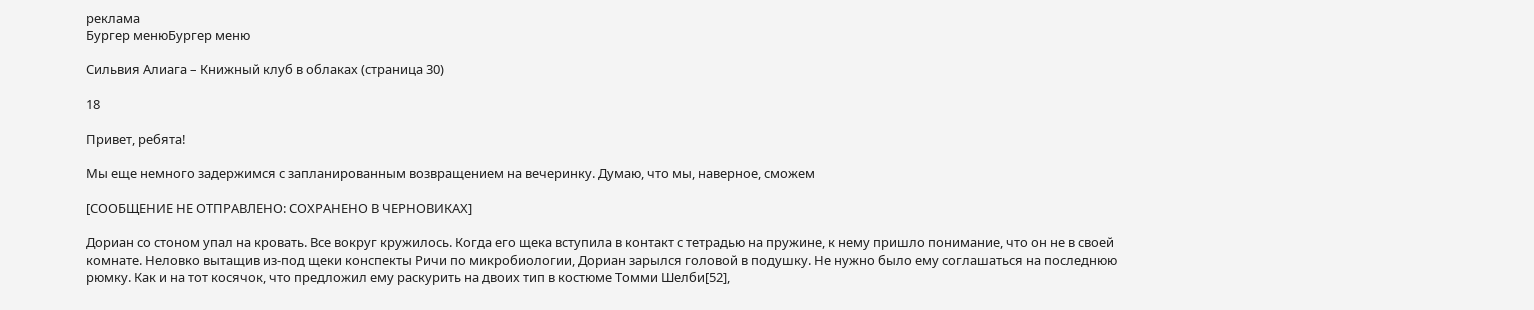реклама
Бургер менюБургер меню

Сильвия Алиага – Книжный клуб в облаках (страница 30)

18

Привет, ребята!

Мы еще немного задержимся с запланированным возвращением на вечеринку. Думаю, что мы, наверное, сможем

[СООБЩЕНИЕ НЕ ОТПРАВЛЕНО: СОХРАНЕНО В ЧЕРНОВИКАХ]

Дориан со стоном упал на кровать. Все вокруг кружилось. Когда его щека вступила в контакт с тетрадью на пружине, к нему пришло понимание, что он не в своей комнате. Неловко вытащив из-под щеки конспекты Ричи по микробиологии, Дориан зарылся головой в подушку. Не нужно было ему соглашаться на последнюю рюмку. Как и на тот косячок, что предложил ему раскурить на двоих тип в костюме Томми Шелби[52],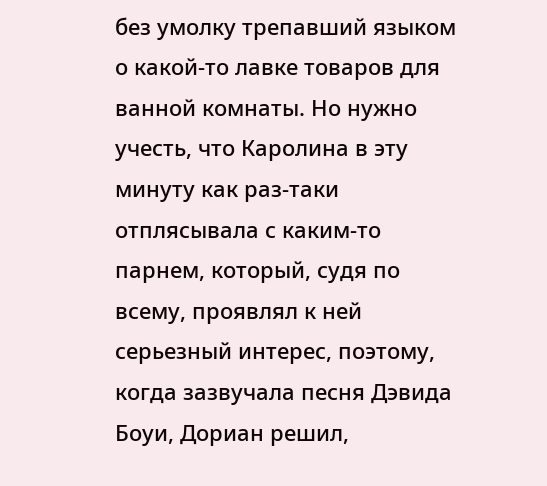без умолку трепавший языком о какой-то лавке товаров для ванной комнаты. Но нужно учесть, что Каролина в эту минуту как раз-таки отплясывала с каким-то парнем, который, судя по всему, проявлял к ней серьезный интерес, поэтому, когда зазвучала песня Дэвида Боуи, Дориан решил,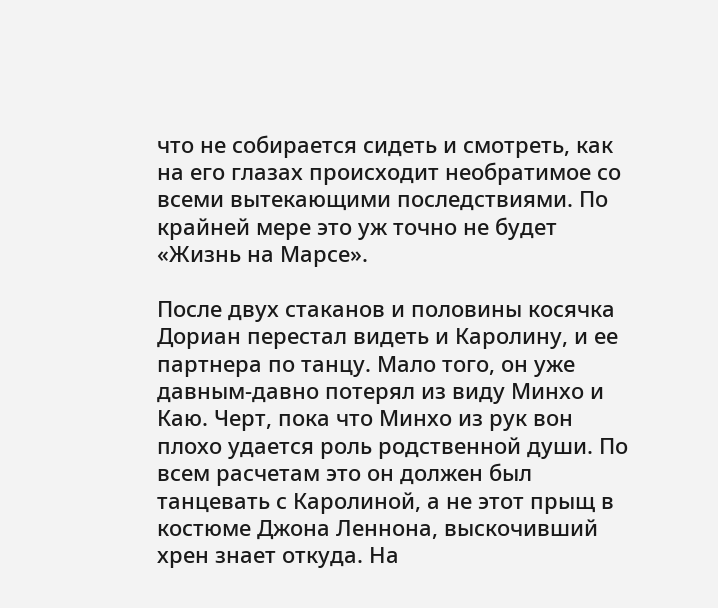что не собирается сидеть и смотреть, как на его глазах происходит необратимое со всеми вытекающими последствиями. По крайней мере это уж точно не будет «Жизнь на Марсе».

После двух стаканов и половины косячка Дориан перестал видеть и Каролину, и ее партнера по танцу. Мало того, он уже давным-давно потерял из виду Минхо и Каю. Черт, пока что Минхо из рук вон плохо удается роль родственной души. По всем расчетам это он должен был танцевать с Каролиной, а не этот прыщ в костюме Джона Леннона, выскочивший хрен знает откуда. На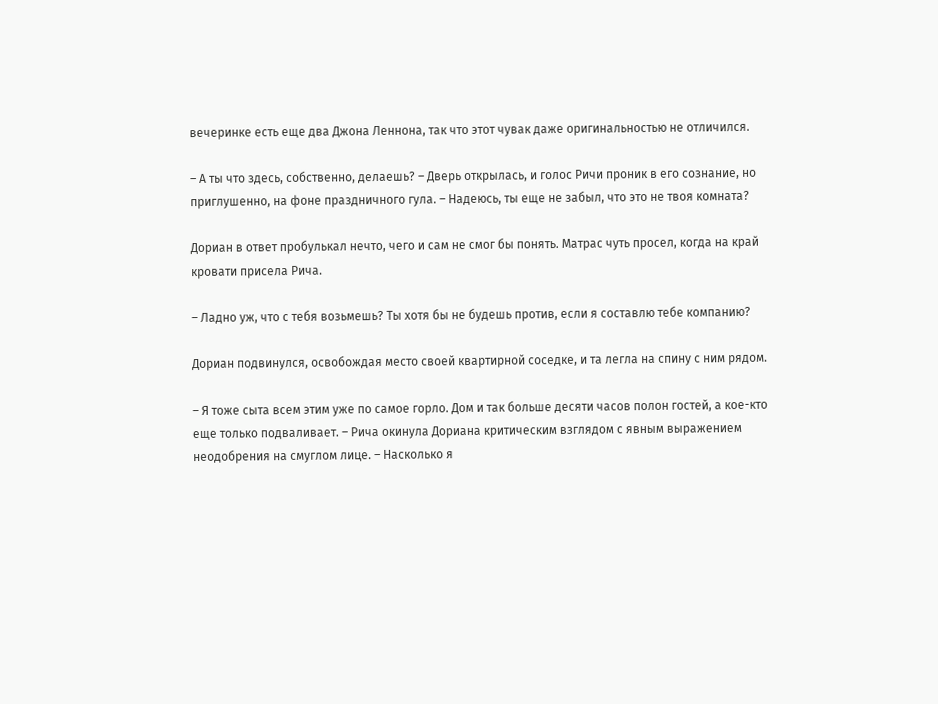вечеринке есть еще два Джона Леннона, так что этот чувак даже оригинальностью не отличился.

– А ты что здесь, собственно, делаешь? – Дверь открылась, и голос Ричи проник в его сознание, но приглушенно, на фоне праздничного гула. – Надеюсь, ты еще не забыл, что это не твоя комната?

Дориан в ответ пробулькал нечто, чего и сам не смог бы понять. Матрас чуть просел, когда на край кровати присела Рича.

– Ладно уж, что с тебя возьмешь? Ты хотя бы не будешь против, если я составлю тебе компанию?

Дориан подвинулся, освобождая место своей квартирной соседке, и та легла на спину с ним рядом.

– Я тоже сыта всем этим уже по самое горло. Дом и так больше десяти часов полон гостей, а кое-кто еще только подваливает. – Рича окинула Дориана критическим взглядом с явным выражением неодобрения на смуглом лице. – Насколько я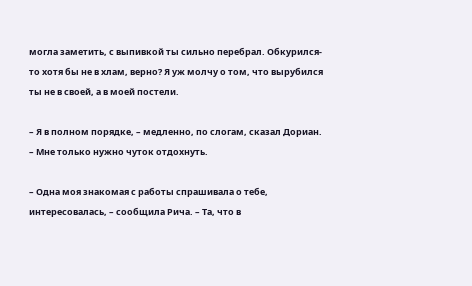могла заметить, с выпивкой ты сильно перебрал. Обкурился-то хотя бы не в хлам, верно? Я уж молчу о том, что вырубился ты не в своей, а в моей постели.

– Я в полном порядке, – медленно, по слогам, сказал Дориан. – Мне только нужно чуток отдохнуть.

– Одна моя знакомая с работы спрашивала о тебе, интересовалась, – сообщила Рича. – Та, что в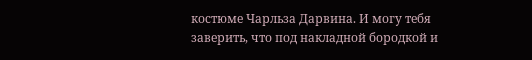костюме Чарльза Дарвина. И могу тебя заверить, что под накладной бородкой и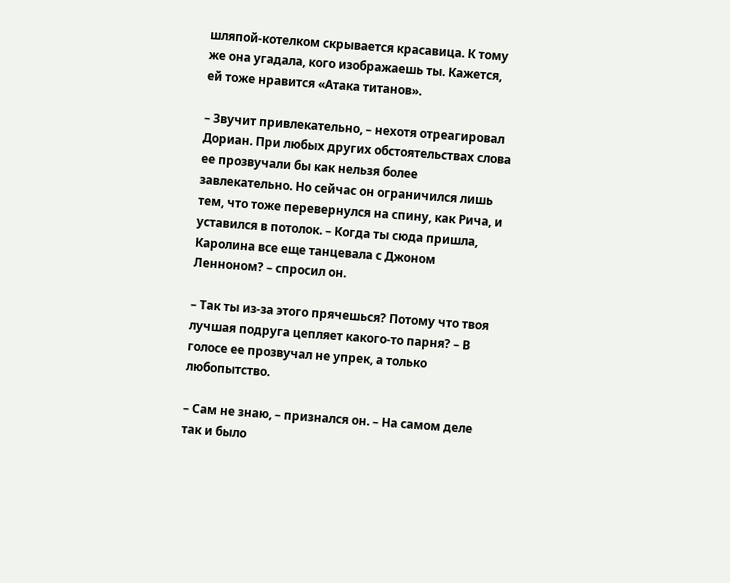шляпой-котелком скрывается красавица. К тому же она угадала, кого изображаешь ты. Кажется, ей тоже нравится «Атака титанов».

– Звучит привлекательно, – нехотя отреагировал Дориан. При любых других обстоятельствах слова ее прозвучали бы как нельзя более завлекательно. Но сейчас он ограничился лишь тем, что тоже перевернулся на спину, как Рича, и уставился в потолок. – Когда ты сюда пришла, Каролина все еще танцевала с Джоном Ленноном? – спросил он.

– Так ты из-за этого прячешься? Потому что твоя лучшая подруга цепляет какого-то парня? – В голосе ее прозвучал не упрек, а только любопытство.

– Сам не знаю, – признался он. – На самом деле так и было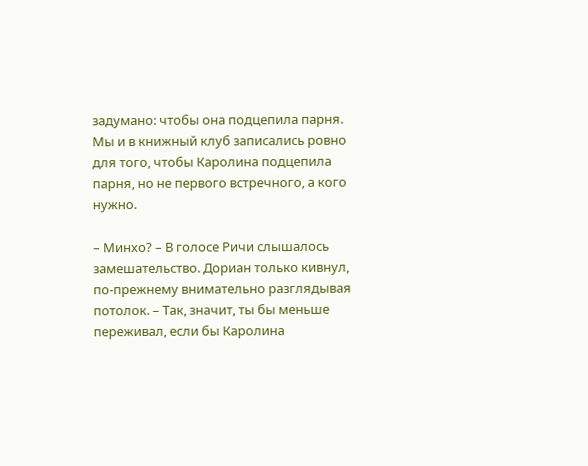задумано: чтобы она подцепила парня. Мы и в книжный клуб записались ровно для того, чтобы Каролина подцепила парня, но не первого встречного, а кого нужно.

– Минхо? – В голосе Ричи слышалось замешательство. Дориан только кивнул, по-прежнему внимательно разглядывая потолок. – Так, значит, ты бы меньше переживал, если бы Каролина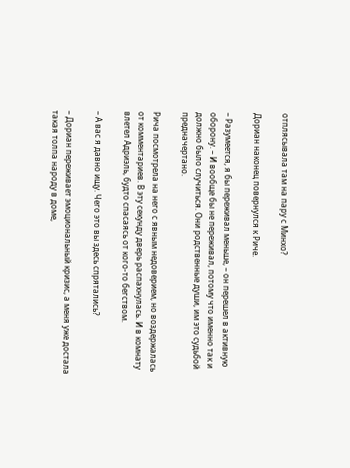отплясывала там на пару с Минхо?

Дориан наконец повернулся к Риче.

– Разумеется, я бы переживал меньше, – он перешел в активную оборону. – И вообще бы не переживал, потому что именно так и должно было случиться. Они родственные души, им это судьбой предначертано.

Рича посмотрела на него с явным недоверием, но воздержалась от комментариев. В эту секунду дверь распахнулась. И в комнату влетел Адриэль, будто спасаясь от кого-то бегством.

– А вас я давно ищу. Чего это вы здесь спрятались?

– Дориан переживает эмоциональный кризис, а меня уже достала такая толпа народу в доме,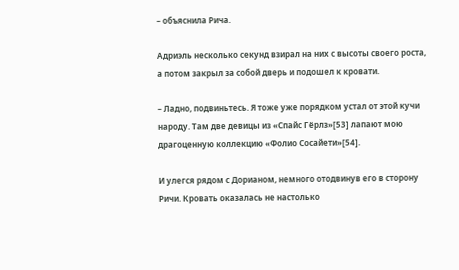– объяснила Рича.

Адриэль несколько секунд взирал на них с высоты своего роста, а потом закрыл за собой дверь и подошел к кровати.

– Ладно, подвиньтесь. Я тоже уже порядком устал от этой кучи народу. Там две девицы из «Спайс Гёрлз»[53] лапают мою драгоценную коллекцию «Фолио Сосайети»[54].

И улегся рядом с Дорианом, немного отодвинув его в сторону Ричи. Кровать оказалась не настолько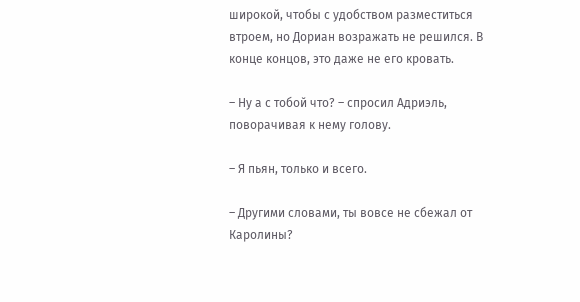широкой, чтобы с удобством разместиться втроем, но Дориан возражать не решился. В конце концов, это даже не его кровать.

– Ну а с тобой что? – спросил Адриэль, поворачивая к нему голову.

– Я пьян, только и всего.

– Другими словами, ты вовсе не сбежал от Каролины?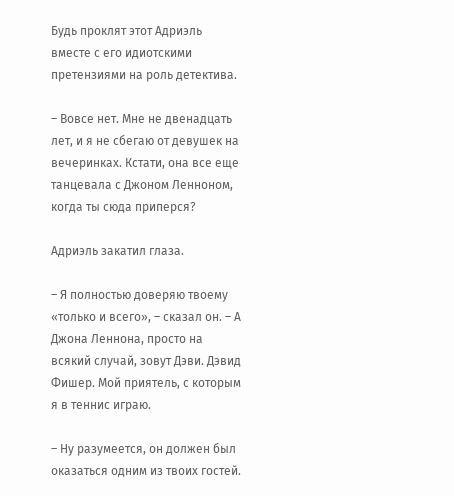Будь проклят этот Адриэль вместе с его идиотскими претензиями на роль детектива.

– Вовсе нет. Мне не двенадцать лет, и я не сбегаю от девушек на вечеринках. Кстати, она все еще танцевала с Джоном Ленноном, когда ты сюда приперся?

Адриэль закатил глаза.

– Я полностью доверяю твоему «только и всего», – сказал он. – А Джона Леннона, просто на всякий случай, зовут Дэви. Дэвид Фишер. Мой приятель, с которым я в теннис играю.

– Ну разумеется, он должен был оказаться одним из твоих гостей.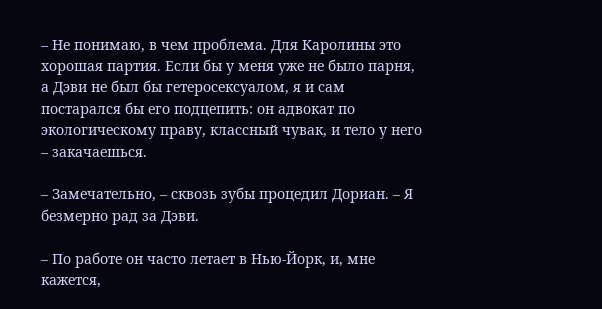– Не понимаю, в чем проблема. Для Каролины это хорошая партия. Если бы у меня уже не было парня, а Дэви не был бы гетеросексуалом, я и сам постарался бы его подцепить: он адвокат по экологическому праву, классный чувак, и тело у него – закачаешься.

– Замечательно, – сквозь зубы процедил Дориан. – Я безмерно рад за Дэви.

– По работе он часто летает в Нью-Йорк, и, мне кажется,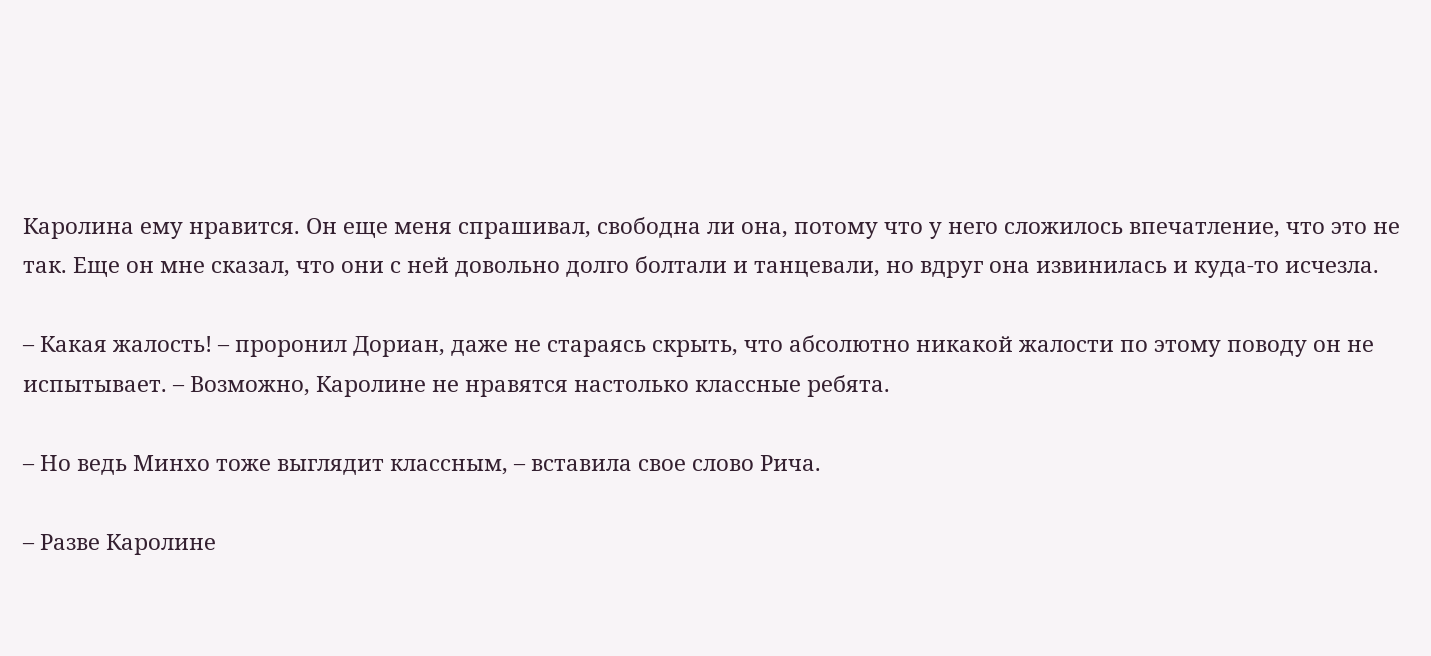Каролина ему нравится. Он еще меня спрашивал, свободна ли она, потому что у него сложилось впечатление, что это не так. Еще он мне сказал, что они с ней довольно долго болтали и танцевали, но вдруг она извинилась и куда-то исчезла.

– Какая жалость! – проронил Дориан, даже не стараясь скрыть, что абсолютно никакой жалости по этому поводу он не испытывает. – Возможно, Каролине не нравятся настолько классные ребята.

– Но ведь Минхо тоже выглядит классным, – вставила свое слово Рича.

– Разве Каролине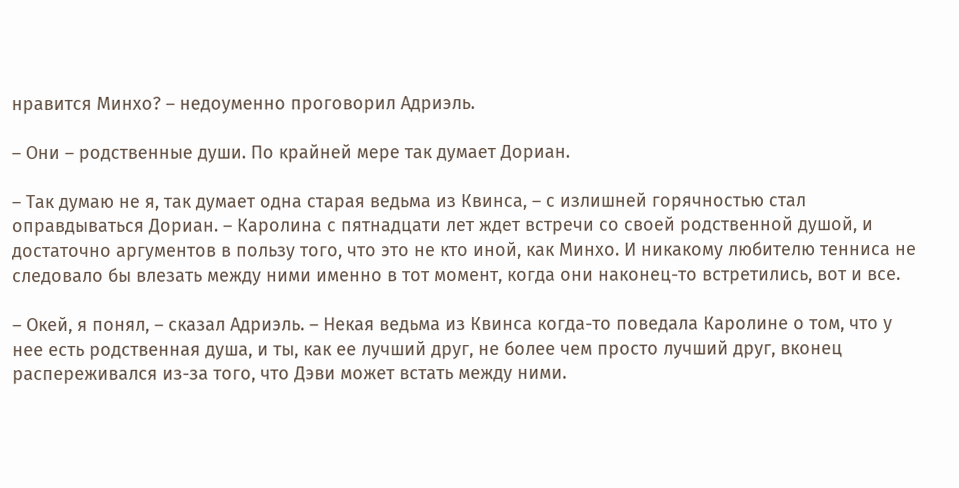нравится Минхо? – недоуменно проговорил Адриэль.

– Они – родственные души. По крайней мере так думает Дориан.

– Так думаю не я, так думает одна старая ведьма из Квинса, – с излишней горячностью стал оправдываться Дориан. – Каролина с пятнадцати лет ждет встречи со своей родственной душой, и достаточно аргументов в пользу того, что это не кто иной, как Минхо. И никакому любителю тенниса не следовало бы влезать между ними именно в тот момент, когда они наконец-то встретились, вот и все.

– Окей, я понял, – сказал Адриэль. – Некая ведьма из Квинса когда-то поведала Каролине о том, что у нее есть родственная душа, и ты, как ее лучший друг, не более чем просто лучший друг, вконец распереживался из-за того, что Дэви может встать между ними.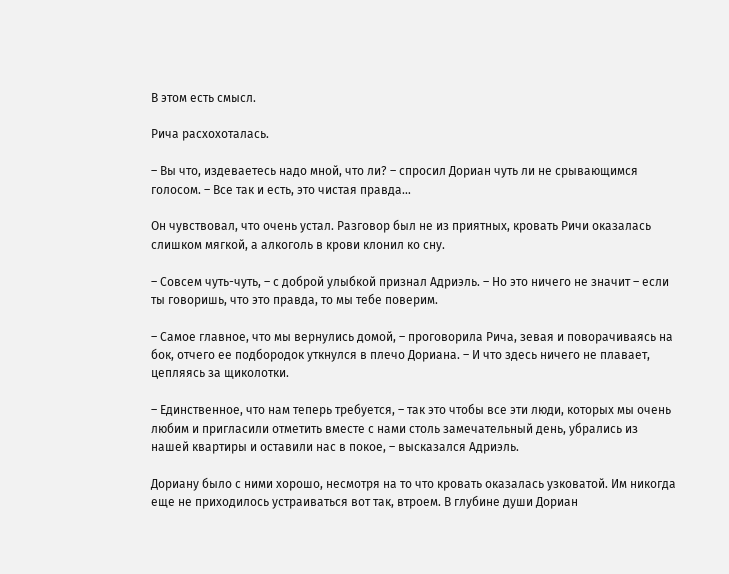В этом есть смысл.

Рича расхохоталась.

– Вы что, издеваетесь надо мной, что ли? – спросил Дориан чуть ли не срывающимся голосом. – Все так и есть, это чистая правда…

Он чувствовал, что очень устал. Разговор был не из приятных, кровать Ричи оказалась слишком мягкой, а алкоголь в крови клонил ко сну.

– Совсем чуть-чуть, – с доброй улыбкой признал Адриэль. – Но это ничего не значит – если ты говоришь, что это правда, то мы тебе поверим.

– Самое главное, что мы вернулись домой, – проговорила Рича, зевая и поворачиваясь на бок, отчего ее подбородок уткнулся в плечо Дориана. – И что здесь ничего не плавает, цепляясь за щиколотки.

– Единственное, что нам теперь требуется, – так это чтобы все эти люди, которых мы очень любим и пригласили отметить вместе с нами столь замечательный день, убрались из нашей квартиры и оставили нас в покое, – высказался Адриэль.

Дориану было с ними хорошо, несмотря на то что кровать оказалась узковатой. Им никогда еще не приходилось устраиваться вот так, втроем. В глубине души Дориан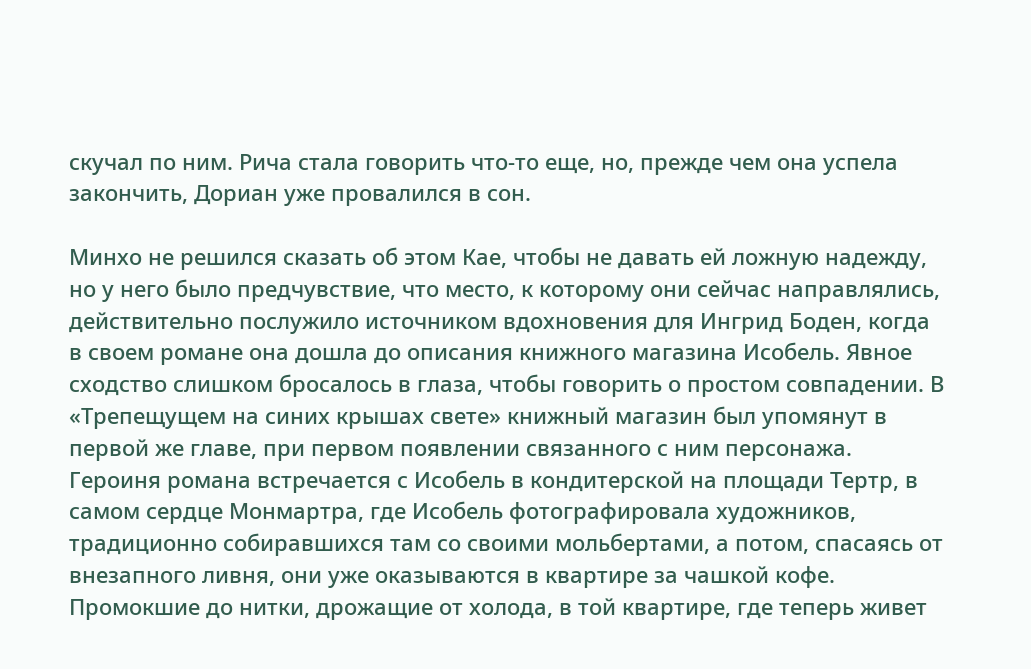скучал по ним. Рича стала говорить что-то еще, но, прежде чем она успела закончить, Дориан уже провалился в сон.

Минхо не решился сказать об этом Кае, чтобы не давать ей ложную надежду, но у него было предчувствие, что место, к которому они сейчас направлялись, действительно послужило источником вдохновения для Ингрид Боден, когда в своем романе она дошла до описания книжного магазина Исобель. Явное сходство слишком бросалось в глаза, чтобы говорить о простом совпадении. В «Трепещущем на синих крышах свете» книжный магазин был упомянут в первой же главе, при первом появлении связанного с ним персонажа. Героиня романа встречается с Исобель в кондитерской на площади Тертр, в самом сердце Монмартра, где Исобель фотографировала художников, традиционно собиравшихся там со своими мольбертами, а потом, спасаясь от внезапного ливня, они уже оказываются в квартире за чашкой кофе. Промокшие до нитки, дрожащие от холода, в той квартире, где теперь живет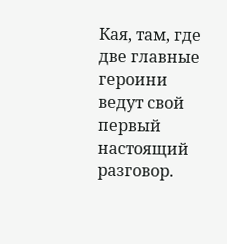Кая, там, где две главные героини ведут свой первый настоящий разговор.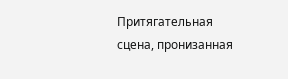Притягательная сцена, пронизанная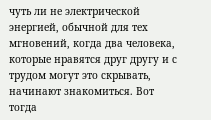чуть ли не электрической энергией, обычной для тех мгновений, когда два человека, которые нравятся друг другу и с трудом могут это скрывать, начинают знакомиться. Вот тогда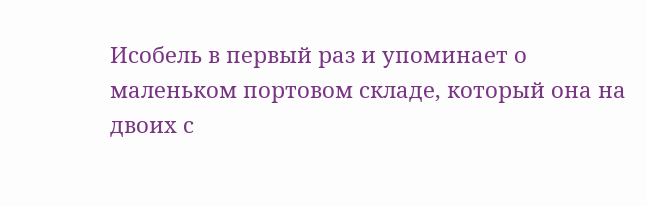Исобель в первый раз и упоминает о маленьком портовом складе, который она на двоих с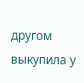другом выкупила у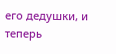его дедушки, и теперь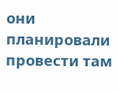они планировали провести там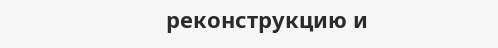реконструкцию и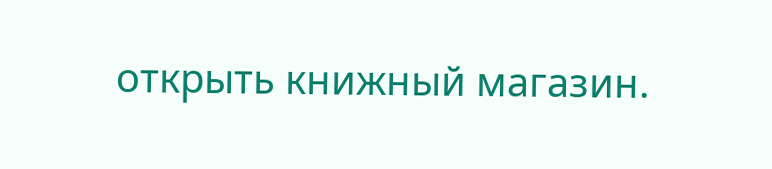открыть книжный магазин.